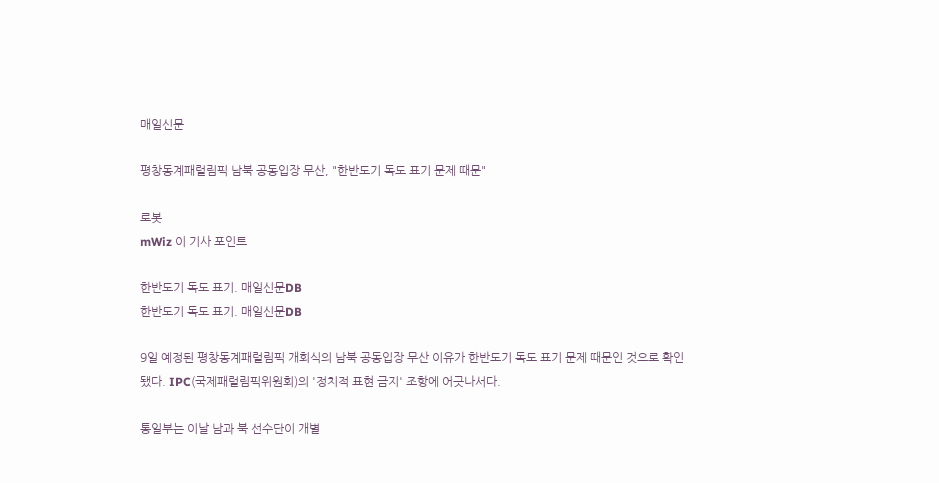매일신문

평창동계패럴림픽 남북 공동입장 무산, "한반도기 독도 표기 문제 때문"

로봇
mWiz 이 기사 포인트

한반도기 독도 표기. 매일신문DB
한반도기 독도 표기. 매일신문DB

9일 예정된 평창동계패럴림픽 개회식의 남북 공동입장 무산 이유가 한반도기 독도 표기 문제 때문인 것으로 확인됐다. IPC(국제패럴림픽위원회)의 '정치적 표현 금지' 조항에 어긋나서다.

통일부는 이날 남과 북 선수단이 개별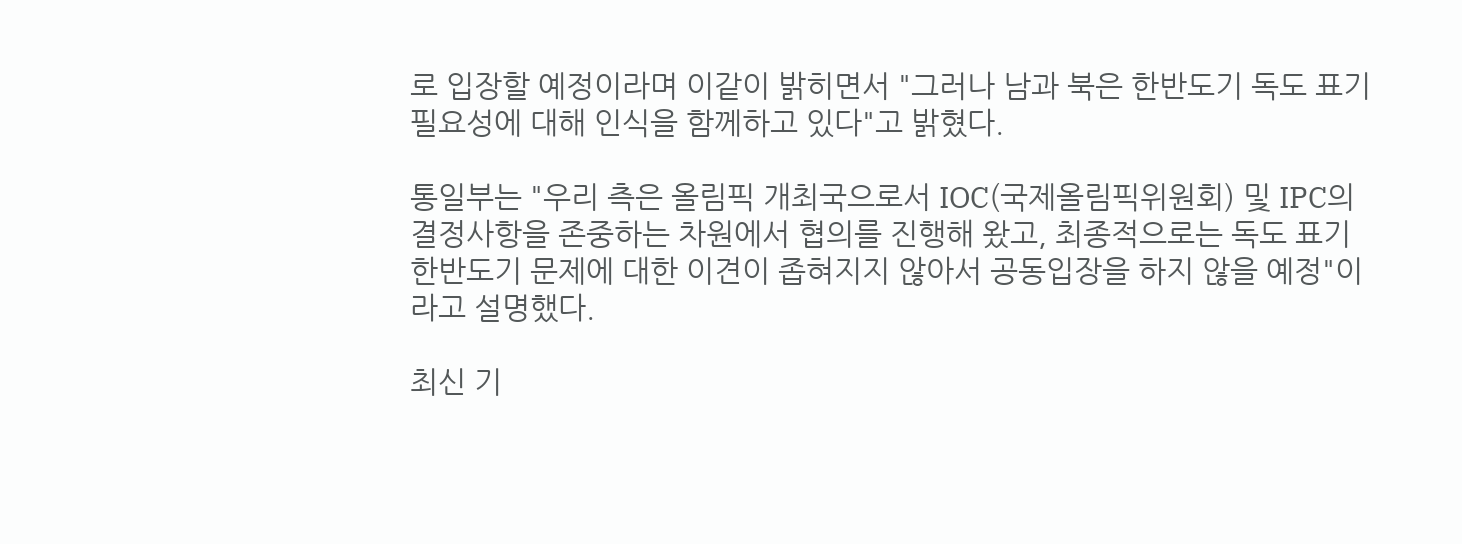로 입장할 예정이라며 이같이 밝히면서 "그러나 남과 북은 한반도기 독도 표기 필요성에 대해 인식을 함께하고 있다"고 밝혔다.

통일부는 "우리 측은 올림픽 개최국으로서 IOC(국제올림픽위원회) 및 IPC의 결정사항을 존중하는 차원에서 협의를 진행해 왔고, 최종적으로는 독도 표기 한반도기 문제에 대한 이견이 좁혀지지 않아서 공동입장을 하지 않을 예정"이라고 설명했다.

최신 기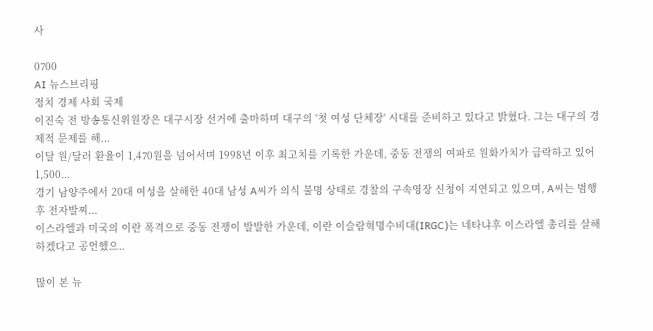사

0700
AI 뉴스브리핑
정치 경제 사회 국제
이진숙 전 방송통신위원장은 대구시장 선거에 출마하며 대구의 '첫 여성 단체장' 시대를 준비하고 있다고 밝혔다. 그는 대구의 경제적 문제를 해...
이달 원/달러 환율이 1,470원을 넘어서며 1998년 이후 최고치를 기록한 가운데, 중동 전쟁의 여파로 원화가치가 급락하고 있어 1,500...
경기 남양주에서 20대 여성을 살해한 40대 남성 A씨가 의식 불명 상태로 경찰의 구속영장 신청이 지연되고 있으며, A씨는 범행 후 전자발찌...
이스라엘과 미국의 이란 폭격으로 중동 전쟁이 발발한 가운데, 이란 이슬람혁명수비대(IRGC)는 네타냐후 이스라엘 총리를 살해하겠다고 공언했으..

많이 본 뉴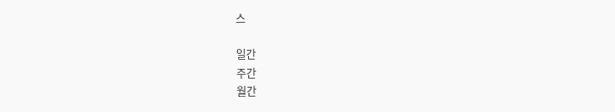스

일간
주간
월간